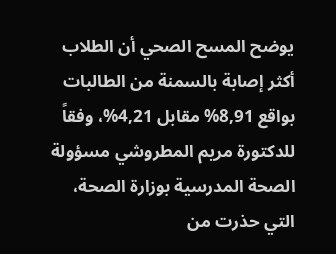يوضح المسح الصحي أن الطلاب أكثر إصابة بالسمنة من الطالبات بواقع 8,91% مقابل 4,21%، وفقاً للدكتورة مريم المطروشي مسؤولة الصحة المدرسية بوزارة الصحة، التي حذرت من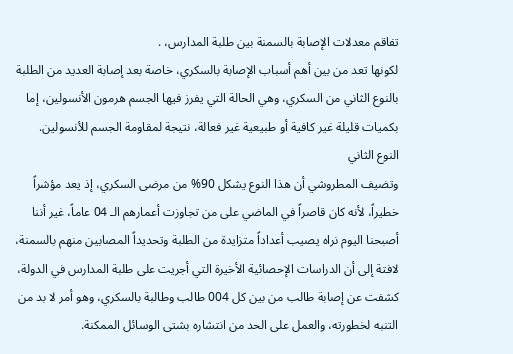تفاقم معدلات الإصابة بالسمنة بين طلبة المدارس، .
لكونها تعد من بين أهم أسباب الإصابة بالسكري، خاصة بعد إصابة العديد من الطلبة بالنوع الثاني من السكري، وهي الحالة التي يفرز فيها الجسم هرمون الأنسولين، إما بكميات قليلة غير كافية أو طبيعية غير فعالة، نتيجة لمقاومة الجسم للأنسولين.
النوع الثاني
وتضيف المطروشي أن هذا النوع يشكل 90% من مرضى السكري، إذ يعد مؤشراً خطيراً، لأنه كان قاصراً في الماضي على من تجاوزت أعمارهم الـ 04 عاماً، غير أننا أصبحنا اليوم نراه يصيب أعداداً متزايدة من الطلبة وتحديداً المصابين منهم بالسمنة، لافتة إلى أن الدراسات الإحصائية الأخيرة التي أجريت على طلبة المدارس في الدولة، كشفت عن إصابة طالب من بين كل 004 طالب وطالبة بالسكري، وهو أمر لا بد من التنبه لخطورته، والعمل على الحد من انتشاره بشتى الوسائل الممكنة.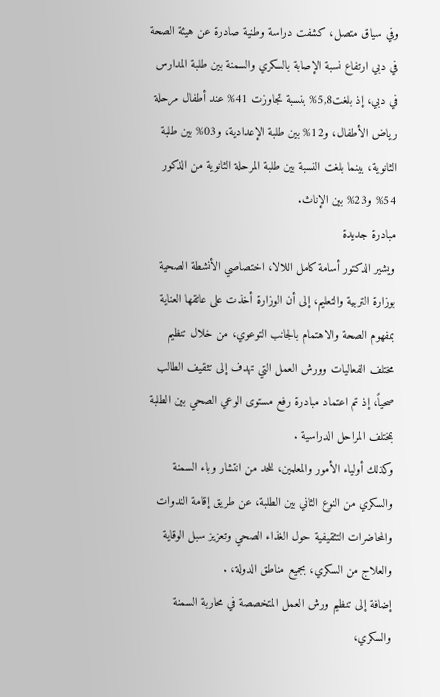وفي سياق متصل، كشفت دراسة وطنية صادرة عن هيئة الصحة في دبي ارتفاع نسبة الإصابة بالسكري والسمنة بين طلبة المدارس في دبي، إذ بلغت5,8% بنسبة تجاوزت 41% عند أطفال مرحلة رياض الأطفال، و12% بين طلبة الإعدادية، و03% بين طلبة الثانوية، بينما بلغت النسبة بين طلبة المرحلة الثانوية من الذكور 54% و23% بين الإناث.
مبادرة جديدة
ويشير الدكتور أسامة كامل اللالا، اختصاصي الأنشطة الصحية بوزارة التربية والتعليم، إلى أن الوزارة أخذت على عاتقها العناية بمفهوم الصحة والاهتمام بالجانب التوعوي، من خلال تنظيم مختلف الفعاليات وورش العمل التي تهدف إلى تثقيف الطالب صحياً، إذ تم اعتماد مبادرة رفع مستوى الوعي الصحي بين الطلبة بمختلف المراحل الدراسية .
وكذلك أولياء الأمور والمعلمين، للحد من انتشار وباء السمنة والسكري من النوع الثاني بين الطلبة، عن طريق إقامة الندوات والمحاضرات التثقيفية حول الغذاء الصحي وتعزيز سبل الوقاية والعلاج من السكري، بجميع مناطق الدولة، .
إضافة إلى تنظيم ورش العمل المتخصصة في محاربة السمنة والسكري،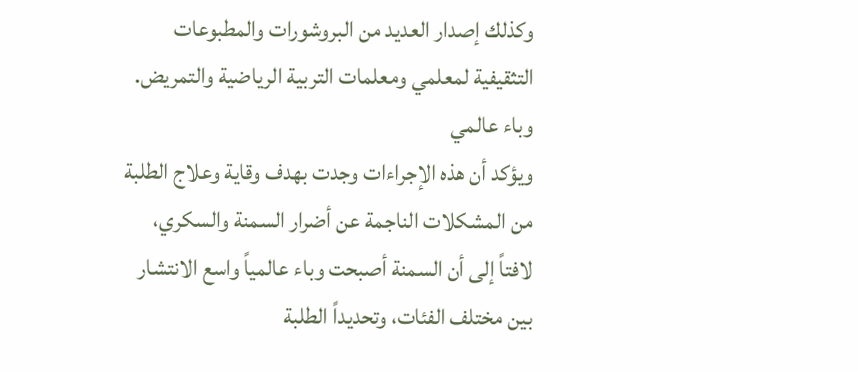وكذلك إصدار العديد من البروشورات والمطبوعات التثقيفية لمعلمي ومعلمات التربية الرياضية والتمريض.
وباء عالمي
ويؤكد أن هذه الإجراءات وجدت بهدف وقاية وعلاج الطلبة من المشكلات الناجمة عن أضرار السمنة والسكري، لافتاً إلى أن السمنة أصبحت وباء عالمياً واسع الانتشار بين مختلف الفئات، وتحديداً الطلبة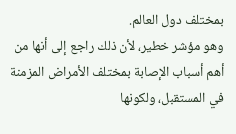بمختلف دول العالم.
وهو مؤشر خطير، لأن ذلك راجع إلى أنها من أهم أسباب الإصابة بمختلف الأمراض المزمنة في المستقبل، ولكونها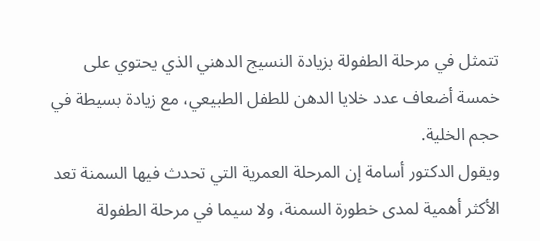تتمثل في مرحلة الطفولة بزيادة النسيج الدهني الذي يحتوي على خمسة أضعاف عدد خلايا الدهن للطفل الطبيعي، مع زيادة بسيطة في حجم الخلية.
ويقول الدكتور أسامة إن المرحلة العمرية التي تحدث فيها السمنة تعد الأكثر أهمية لمدى خطورة السمنة، ولا سيما في مرحلة الطفولة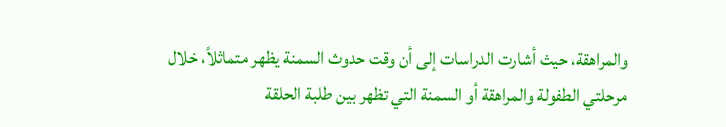والمراهقة، حيث أشارت الدراسات إلى أن وقت حدوث السمنة يظهر متماثلاً، خلال مرحلتي الطفولة والمراهقة أو السمنة التي تظهر بين طلبة الحلقة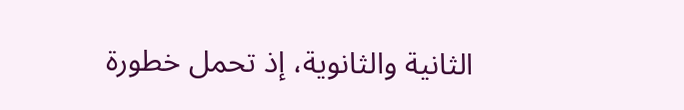الثانية والثانوية، إذ تحمل خطورة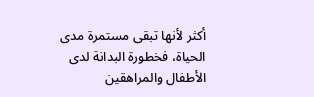أكثر لأنها تبقى مستمرة مدى الحياة، فخطورة البدانة لدى الأطفال والمراهقين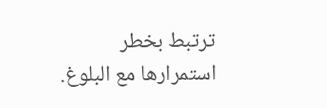ترتبط بخطر استمرارها مع البلوغ.